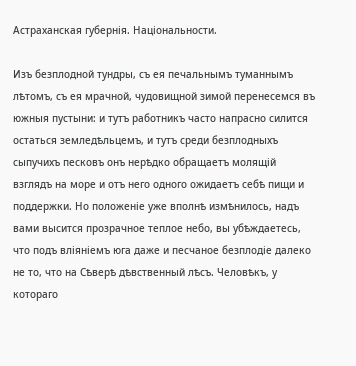Астраханская губернія. Національности.

Изъ безплодной тундры, съ ея печальнымъ туманнымъ лѣтомъ, съ ея мрачной, чудовищной зимой перенесемся въ южныя пустыни: и тутъ работникъ часто напрасно силится остаться земледѣльцемъ, и тутъ среди безплодныхъ сыпучихъ песковъ онъ нерѣдко обращаетъ молящій взглядъ на море и отъ него одного ожидаетъ себѣ пищи и поддержки. Но положеніе уже вполнѣ измѣнилось, надъ вами высится прозрачное теплое небо, вы убѣждаетесь, что подъ вліяніемъ юга даже и песчаное безплодіе далеко не то, что на Сѣверѣ дѣвственный лѣсъ. Человѣкъ, у котораго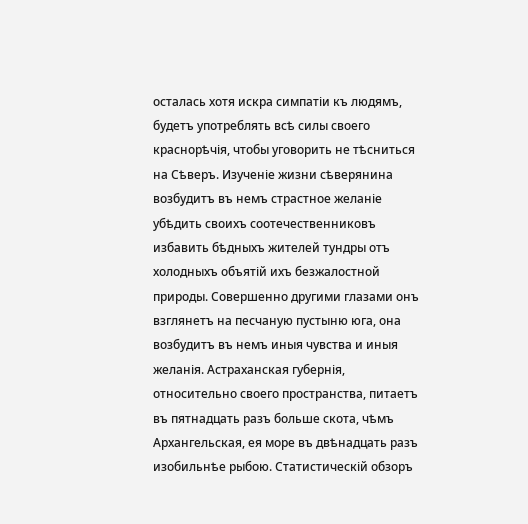осталась хотя искра симпатіи къ людямъ, будетъ употреблять всѣ силы своего краснорѣчія, чтобы уговорить не тѣсниться на Сѣверъ. Изученіе жизни сѣверянина возбудитъ въ немъ страстное желаніе убѣдить своихъ соотечественниковъ избавить бѣдныхъ жителей тундры отъ холодныхъ объятій ихъ безжалостной природы. Совершенно другими глазами онъ взглянетъ на песчаную пустыню юга, она возбудитъ въ немъ иныя чувства и иныя желанія. Астраханская губернія, относительно своего пространства, питаетъ въ пятнадцать разъ больше скота, чѣмъ Архангельская, ея море въ двѣнадцать разъ изобильнѣе рыбою. Статистическій обзоръ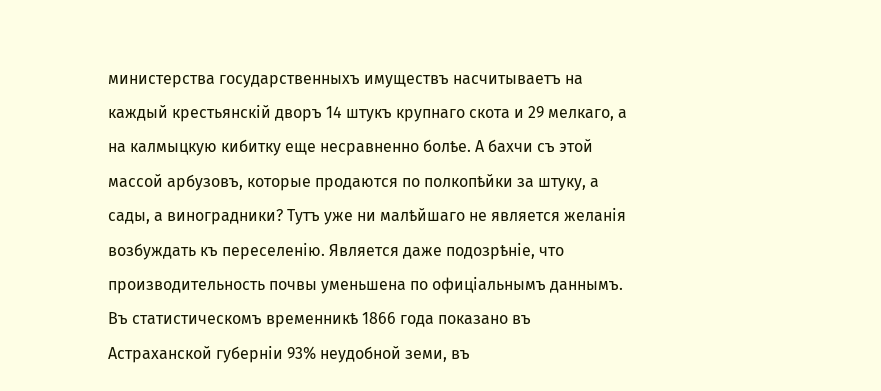министерства государственныхъ имуществъ насчитываетъ на каждый крестьянскій дворъ 14 штукъ крупнаго скота и 29 мелкаго, а на калмыцкую кибитку еще несравненно болѣе. А бахчи съ этой массой арбузовъ, которые продаются по полкопѣйки за штуку, а сады, а виноградники? Тутъ уже ни малѣйшаго не является желанія возбуждать къ переселенію. Является даже подозрѣніе, что производительность почвы уменьшена по офиціальнымъ даннымъ. Въ статистическомъ временникѣ 1866 года показано въ Астраханской губерніи 93% неудобной земи, въ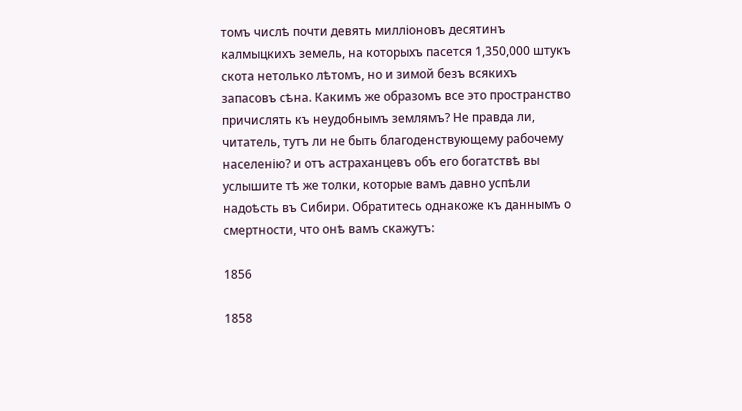томъ числѣ почти девять милліоновъ десятинъ калмыцкихъ земель, на которыхъ пасется 1,350,000 штукъ скота нетолько лѣтомъ, но и зимой безъ всякихъ запасовъ сѣна. Какимъ же образомъ все это пространство причислять къ неудобнымъ землямъ? Не правда ли, читатель, тутъ ли не быть благоденствующему рабочему населенію? и отъ астраханцевъ объ его богатствѣ вы услышите тѣ же толки, которые вамъ давно успѣли надоѣсть въ Сибири. Обратитесь однакоже къ даннымъ о смертности, что онѣ вамъ скажутъ:

1856

1858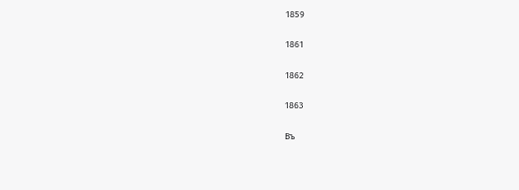1859

1861

1862

1863

Въ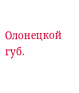Олонецкой губ.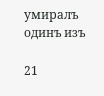умиралъ одинъ изъ

21